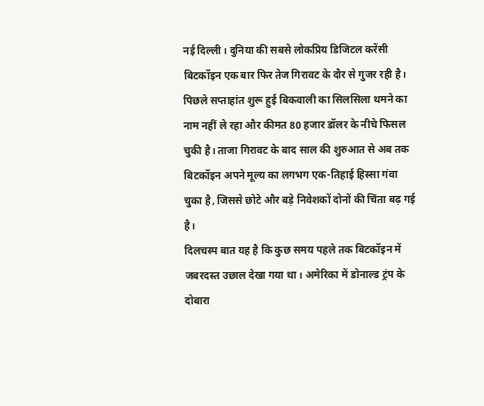नई दिल्ली। दुनिया की सबसे लोकप्रिय डिजिटल करेंसी बिटकॉइन एक बार फिर तेज गिरावट के दौर से गुजर रही है। पिछले सप्ताहांत शुरू हुई बिकवाली का सिलसिला थमने का नाम नहीं ले रहा और कीमत 80 हजार डॉलर के नीचे फिसल चुकी है। ताजा गिरावट के बाद साल की शुरुआत से अब तक बिटकॉइन अपने मूल्य का लगभग एक-तिहाई हिस्सा गंवा चुका है, जिससे छोटे और बड़े निवेशकों दोनों की चिंता बढ़ गई है।
दिलचस्प बात यह है कि कुछ समय पहले तक बिटकॉइन में जबरदस्त उछाल देखा गया था। अमेरिका में डोनाल्ड ट्रंप के दोबारा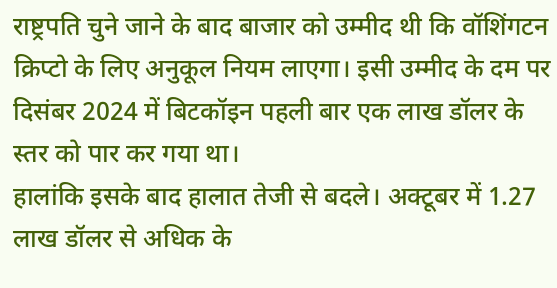राष्ट्रपति चुने जाने के बाद बाजार को उम्मीद थी कि वॉशिंगटन क्रिप्टो के लिए अनुकूल नियम लाएगा। इसी उम्मीद के दम पर दिसंबर 2024 में बिटकॉइन पहली बार एक लाख डॉलर के स्तर को पार कर गया था।
हालांकि इसके बाद हालात तेजी से बदले। अक्टूबर में 1.27 लाख डॉलर से अधिक के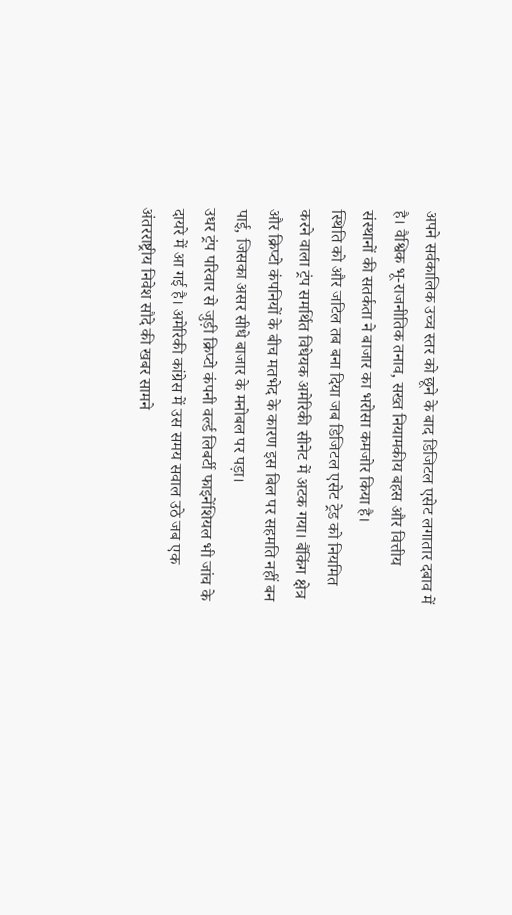अपने सर्वकालिक उच्च स्तर को छूने के बाद डिजिटल एसेट लगातार दबाव में है। वैश्विक भू-राजनीतिक तनाव, सख्त नियामकीय बहस और वित्तीय संस्थानों की सतर्कता ने बाजार का भरोसा कमजोर किया है।
स्थिति को और जटिल तब बना दिया जब डिजिटल एसेट ट्रेड को नियमित करने वाला ट्रंप समर्थित विधेयक अमेरिकी सीनेट में अटक गया। बैंकिंग क्षेत्र और क्रिप्टो कंपनियों के बीच मतभेद के कारण इस बिल पर सहमति नहीं बन पाई, जिसका असर सीधे बाजार के मनोबल पर पड़ा।
उधर ट्रंप परिवार से जुड़ी क्रिप्टो कंपनी वर्ल्ड लिबर्टी फाइनेंशियल भी जांच के दायरे में आ गई है। अमेरिकी कांग्रेस में उस समय सवाल उठे जब एक अंतरराष्ट्रीय निवेश सौदे की खबर सामने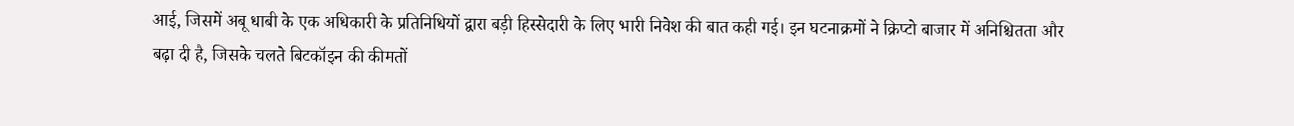आई, जिसमें अबू धाबी के एक अधिकारी के प्रतिनिधियों द्वारा बड़ी हिस्सेदारी के लिए भारी निवेश की बात कही गई। इन घटनाक्रमों ने क्रिप्टो बाजार में अनिश्चितता और बढ़ा दी है, जिसके चलते बिटकॉइन की कीमतों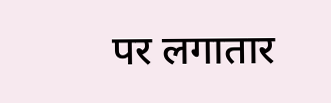पर लगातार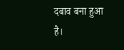दबाव बना हुआ है।